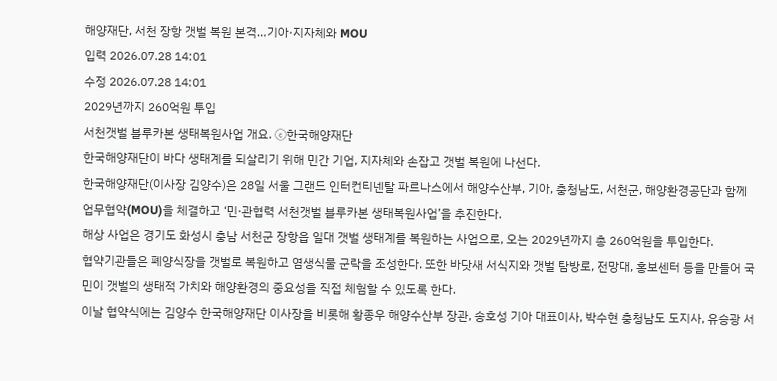해양재단, 서천 장항 갯벌 복원 본격…기아·지자체와 MOU
입력 2026.07.28 14:01
수정 2026.07.28 14:01
2029년까지 260억원 투입
서천갯벌 블루카본 생태복원사업 개요. ⓒ한국해양재단
한국해양재단이 바다 생태계를 되살리기 위해 민간 기업, 지자체와 손잡고 갯벌 복원에 나선다.
한국해양재단(이사장 김양수)은 28일 서울 그랜드 인터컨티넨탈 파르나스에서 해양수산부, 기아, 충청남도, 서천군, 해양환경공단과 함께 업무협약(MOU)을 체결하고 ‘민·관협력 서천갯벌 블루카본 생태복원사업’을 추진한다.
해상 사업은 경기도 화성시 충남 서천군 장항읍 일대 갯벌 생태계를 복원하는 사업으로, 오는 2029년까지 총 260억원을 투입한다.
협약기관들은 폐양식장을 갯벌로 복원하고 염생식물 군락을 조성한다. 또한 바닷새 서식지와 갯벌 탐방로, 전망대, 홍보센터 등을 만들어 국민이 갯벌의 생태적 가치와 해양환경의 중요성을 직접 체험할 수 있도록 한다.
이날 협약식에는 김양수 한국해양재단 이사장을 비롯해 황종우 해양수산부 장관, 송호성 기아 대표이사, 박수현 충청남도 도지사, 유승광 서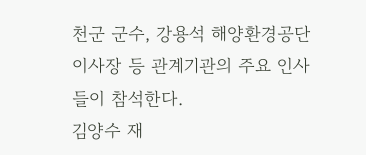천군 군수, 강용석 해양환경공단 이사장 등 관계기관의 주요 인사들이 참석한다.
김양수 재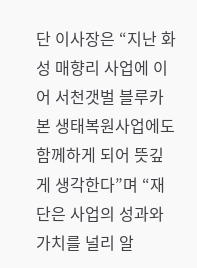단 이사장은 “지난 화성 매향리 사업에 이어 서천갯벌 블루카본 생태복원사업에도 함께하게 되어 뜻깊게 생각한다”며 “재단은 사업의 성과와 가치를 널리 알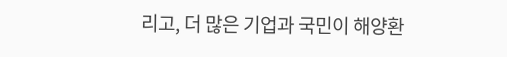리고, 더 많은 기업과 국민이 해양환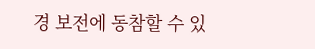경 보전에 동참할 수 있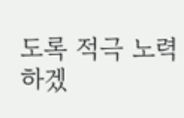도록 적극 노력하겠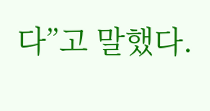다”고 말했다.